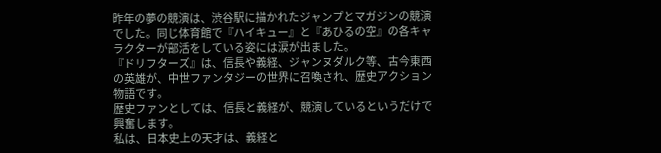昨年の夢の競演は、渋谷駅に描かれたジャンプとマガジンの競演でした。同じ体育館で『ハイキュー』と『あひるの空』の各キャラクターが部活をしている姿には涙が出ました。
『ドリフターズ』は、信長や義経、ジャンヌダルク等、古今東西の英雄が、中世ファンタジーの世界に召喚され、歴史アクション物語です。
歴史ファンとしては、信長と義経が、競演しているというだけで興奮します。
私は、日本史上の天才は、義経と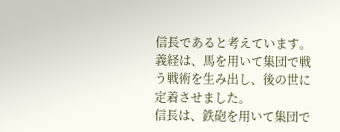信長であると考えています。
義経は、馬を用いて集団で戦う戦術を生み出し、後の世に定着させました。
信長は、鉄砲を用いて集団で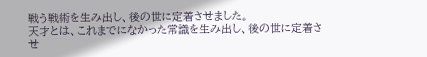戦う戦術を生み出し、後の世に定着させました。
天才とは、これまでになかった常識を生み出し、後の世に定着させ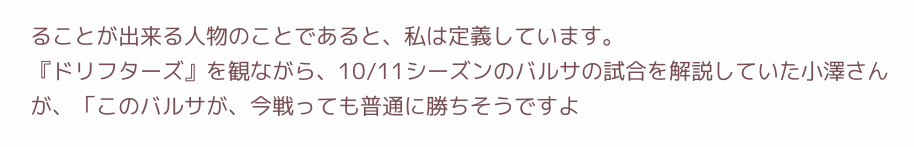ることが出来る人物のことであると、私は定義しています。
『ドリフターズ』を観ながら、10/11シーズンのバルサの試合を解説していた小澤さんが、「このバルサが、今戦っても普通に勝ちそうですよ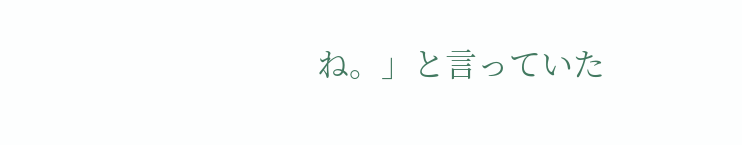ね。」と言っていた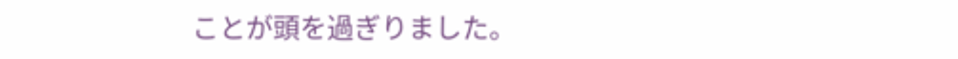ことが頭を過ぎりました。